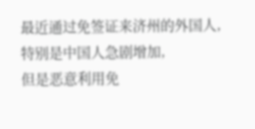最近通过免签证来济州的外国人,
特别是中国人急剧增加,
但是恶意利用免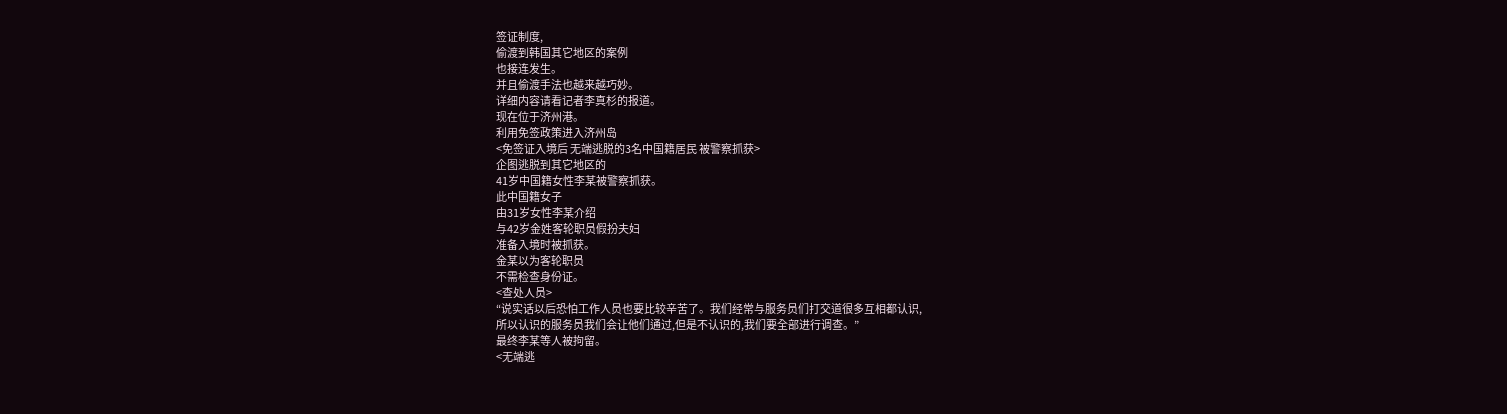签证制度,
偷渡到韩国其它地区的案例
也接连发生。
并且偷渡手法也越来越巧妙。
详细内容请看记者李真杉的报道。
现在位于济州港。
利用免签政策进入济州岛
<免签证入境后 无端逃脱的3名中国籍居民 被警察抓获>
企图逃脱到其它地区的
41岁中国籍女性李某被警察抓获。
此中国籍女子
由31岁女性李某介绍
与42岁金姓客轮职员假扮夫妇
准备入境时被抓获。
金某以为客轮职员
不需检查身份证。
<查处人员>
“说实话以后恐怕工作人员也要比较辛苦了。我们经常与服务员们打交道很多互相都认识,
所以认识的服务员我们会让他们通过,但是不认识的,我们要全部进行调查。”
最终李某等人被拘留。
<无端逃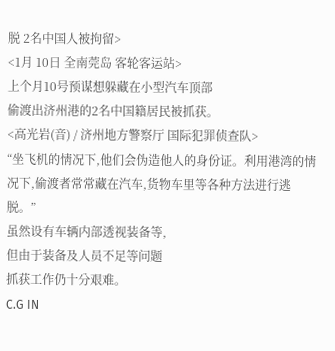脱 2名中国人被拘留>
<1月 10日 全南莞岛 客轮客运站>
上个月10号预谋想躲藏在小型汽车顶部
偷渡出济州港的2名中国籍居民被抓获。
<高光岩(音) / 济州地方警察厅 国际犯罪侦查队>
“坐飞机的情况下,他们会伪造他人的身份证。利用港湾的情况下,偷渡者常常藏在汽车,货物车里等各种方法进行逃脱。”
虽然设有车辆内部透视装备等,
但由于装备及人员不足等问题
抓获工作仍十分艰难。
C.G IN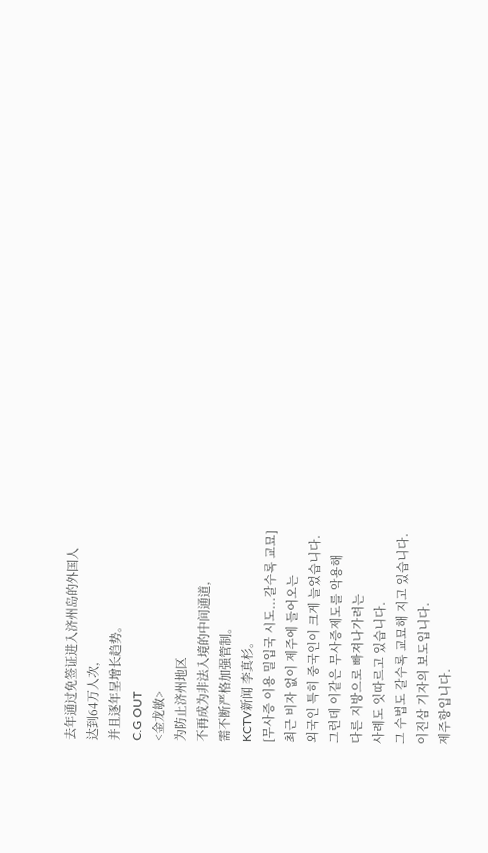去年通过免签证进入济州岛的外国人
达到64万人次,
并且逐年呈增长趋势。
C.G OUT
<金龙敏>
为防止济州地区
不再成为非法入境的中间通道,
需不断严格加强管制。
KCTV新闻 李真杉。
[무사증 이용 밀입국 시도...갈수록 교묘]
최근 비자 없이 제주에 들어오는
외국인 특히 중국인이 크게 늘었습니다.
그런데 이같은 무사증제도를 악용해
다른 지방으로 빠져나가려는
사례도 잇따르고 있습니다.
그 수법도 갈수록 교묘해 지고 있습니다.
이진삼 기자의 보도입니다.
제주항입니다.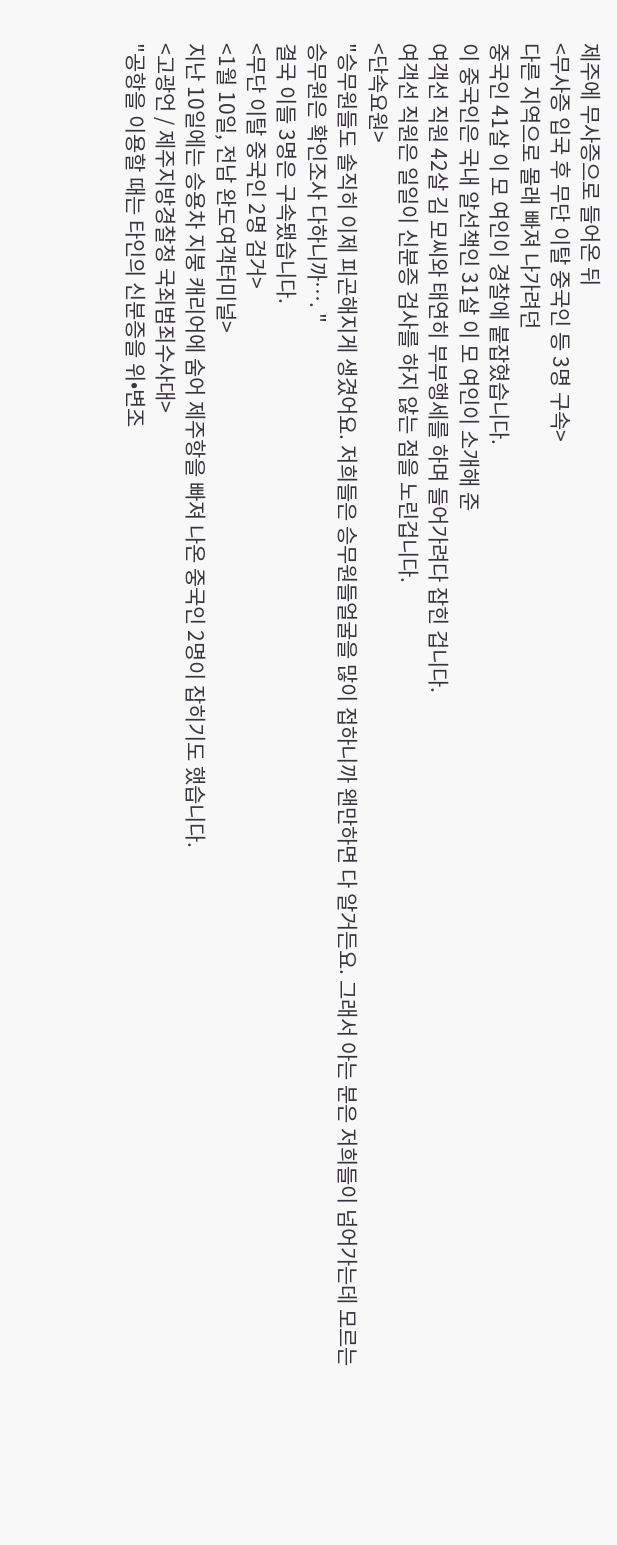제주에 무사증으로 들어온 뒤
<무사증 입국 후 무단 이탈 중국인 등 3명 구속>
다른 지역으로 몰래 빠져 나가려던
중국인 41살 이 모 여인이 경찰에 붙잡혔습니다.
이 중국인은 국내 알선책인 31살 이 모 여인이 소개해 준
여객선 직원 42살 김 모씨와 태연히 부부행세를 하며 들어가려다 잡힌 겁니다.
여객선 직원은 일일이 신분증 검사를 하지 않는 점을 노린겁니다.
<단속요원>
"승무원들도 솔직히 이제 피곤해지게 생겼어요. 저희들은 승무원들얼굴을 많이 접하니까 왠만하면 다 알거든요. 그래서 아는 분은 저희들이 넘어가는데 모르는 승무원은 확인조사 다하니까…. "
결국 이들 3명은 구속됐습니다.
<무단 이탈 중국인 2명 검거>
<1월 10일, 전남 완도여객터미널>
지난 10일에는 승용차 지붕 캐리어에 숨어 제주항을 빠져 나온 중국인 2명이 잡히기도 했습니다.
<고광언 / 제주지방경찰청 국죄범죄수사대>
"공항을 이용할 때는 타인의 신분증을 위•변조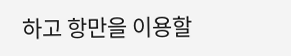하고 항만을 이용할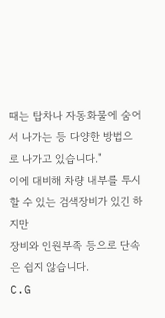때는 탑차나 자동화물에 숨어서 나가는 등 다양한 방법으로 나가고 있습니다."
이에 대비해 차량 내부를 투시할 수 있는 검색장비가 있긴 하지만
장비와 인원부족 등으로 단속은 쉽지 않습니다.
C.G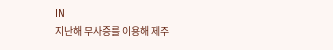IN
지난해 무사증를 이용해 제주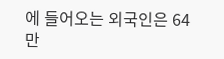에 들어오는 외국인은 64만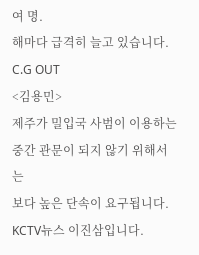여 명.
해마다 급격히 늘고 있습니다.
C.G OUT
<김용민>
제주가 밀입국 사범이 이용하는
중간 관문이 되지 않기 위해서는
보다 높은 단속이 요구됩니다.
KCTV뉴스 이진삼입니다.